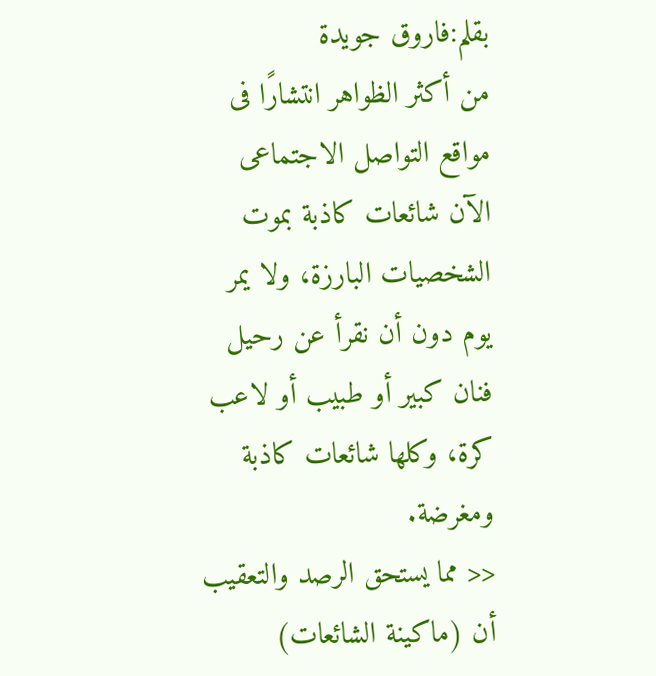بقلم:فاروق جويدة
من أكثر الظواهر انتشارًا فى مواقع التواصل الاجتماعى الآن شائعات كاذبة بموت الشخصيات البارزة، ولا يمر يوم دون أن نقرأ عن رحيل فنان كبير أو طبيب أو لاعب كرة، وكلها شائعات كاذبة ومغرضة.
<< مما يستحق الرصد والتعقيب أن (ماكينة الشائعات)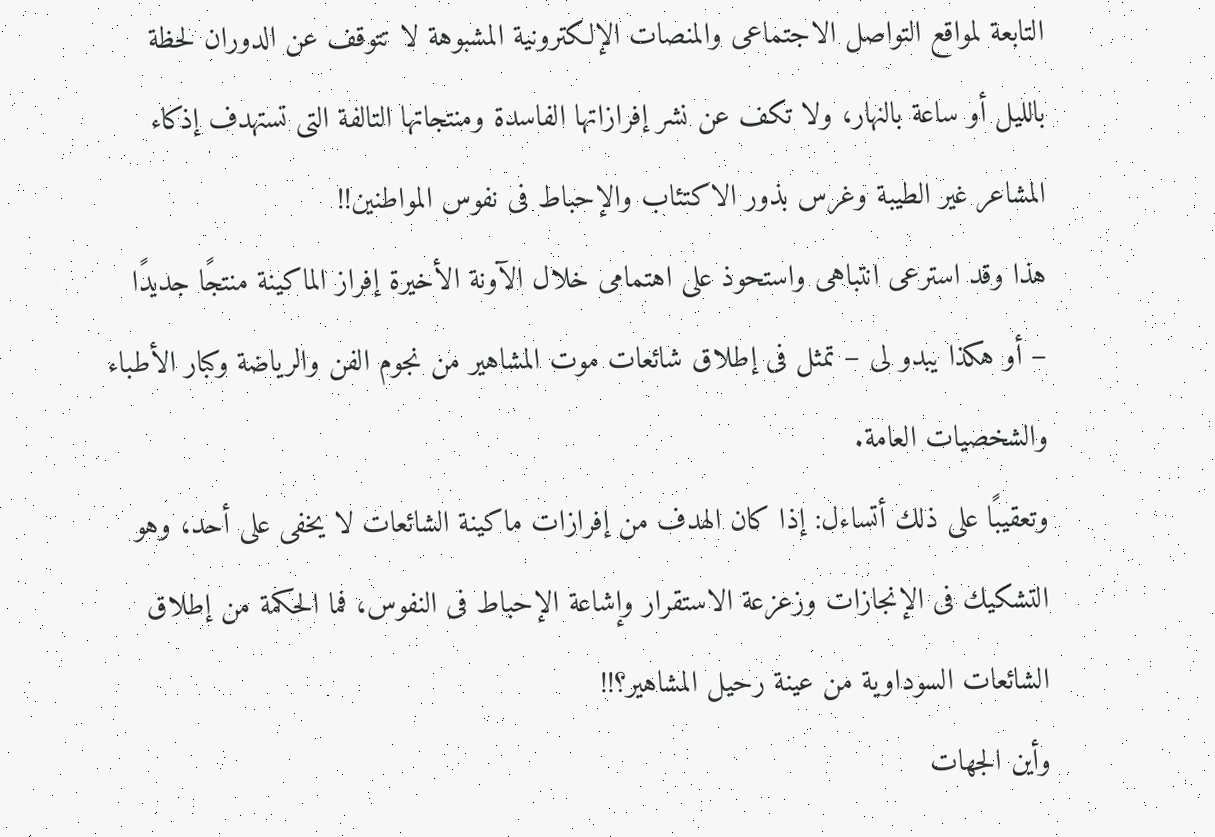التابعة لمواقع التواصل الاجتماعى والمنصات الإلكترونية المشبوهة لا تتوقف عن الدوران لحظة بالليل أو ساعة بالنهار، ولا تكف عن نشر إفرازاتها الفاسدة ومنتجاتها التالفة التى تستهدف إذكاء المشاعر غير الطيبة وغرس بذور الاكتئاب والإحباط فى نفوس المواطنين!!
هذا وقد استرعى انتباهى واستحوذ على اهتمامى خلال الآونة الأخيرة إفراز الماكينة منتجًا جديدًا – أو هكذا يبدو لى – تمثل فى إطلاق شائعات موت المشاهير من نجوم الفن والرياضة وكبار الأطباء والشخصيات العامة.
وتعقيبًا على ذلك أتساءل: إذا كان الهدف من إفرازات ماكينة الشائعات لا يخفى على أحد، وهو التشكيك فى الإنجازات وزعزعة الاستقرار وإشاعة الإحباط فى النفوس، فما الحكمة من إطلاق الشائعات السوداوية من عينة رحيل المشاهير؟!!
وأين الجهات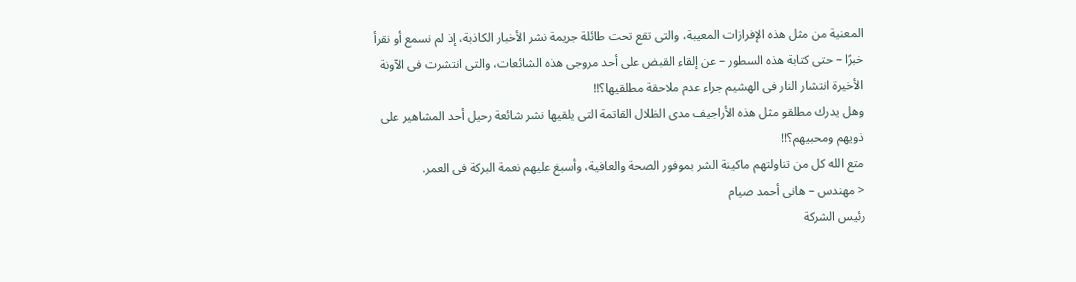المعنية من مثل هذه الإفرازات المعيبة، والتى تقع تحت طائلة جريمة نشر الأخبار الكاذبة، إذ لم نسمع أو نقرأ خبرًا – حتى كتابة هذه السطور – عن إلقاء القبض على أحد مروجى هذه الشائعات، والتى انتشرت فى الآونة الأخيرة انتشار النار فى الهشيم جراء عدم ملاحقة مطلقيها؟!!
وهل يدرك مطلقو مثل هذه الأراجيف مدى الظلال القاتمة التى يلقيها نشر شائعة رحيل أحد المشاهير على ذويهم ومحبيهم؟!!
متع الله كل من تناولتهم ماكينة الشر بموفور الصحة والعافية، وأسبغ عليهم نعمة البركة فى العمر.
< مهندس – هانى أحمد صيام
رئيس الشركة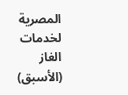المصرية لخدمات الغاز (الأسبق)